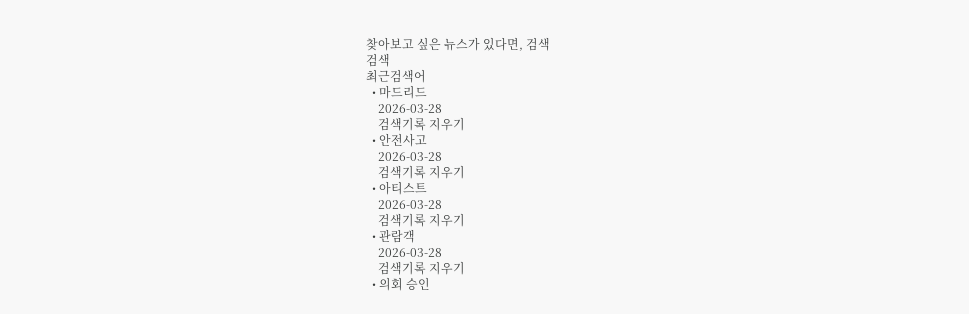찾아보고 싶은 뉴스가 있다면, 검색
검색
최근검색어
  • 마드리드
    2026-03-28
    검색기록 지우기
  • 안전사고
    2026-03-28
    검색기록 지우기
  • 아티스트
    2026-03-28
    검색기록 지우기
  • 관람객
    2026-03-28
    검색기록 지우기
  • 의회 승인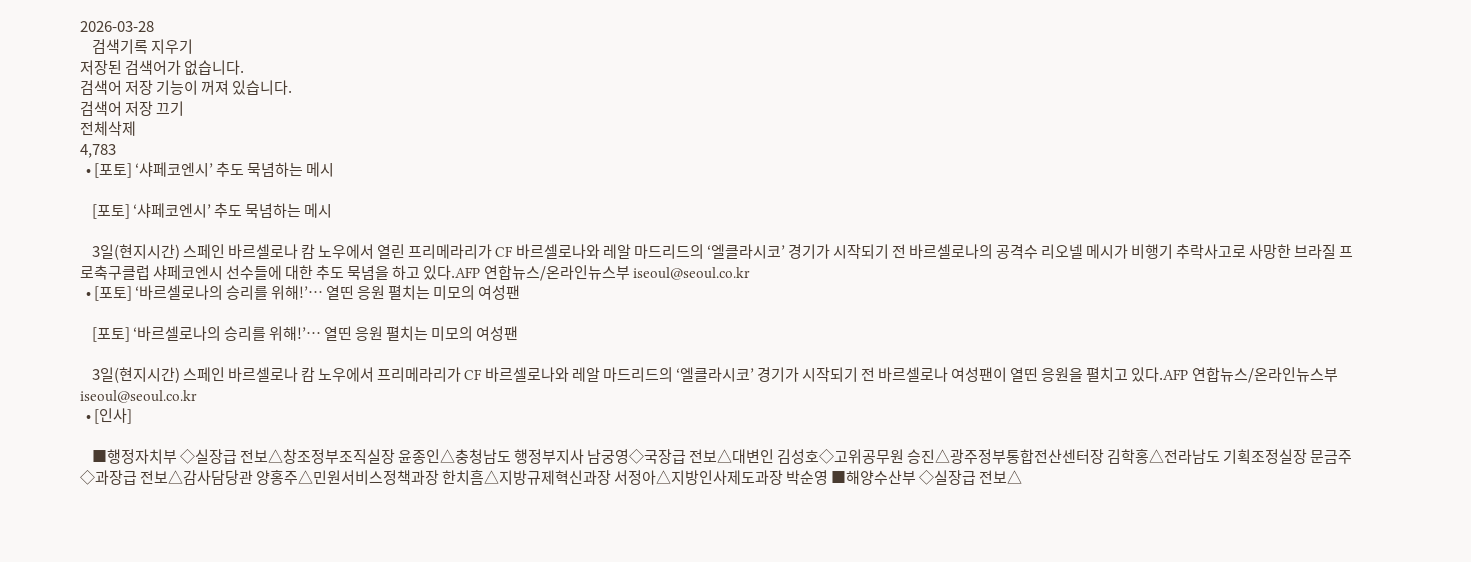2026-03-28
    검색기록 지우기
저장된 검색어가 없습니다.
검색어 저장 기능이 꺼져 있습니다.
검색어 저장 끄기
전체삭제
4,783
  • [포토] ‘샤페코엔시’ 추도 묵념하는 메시

    [포토] ‘샤페코엔시’ 추도 묵념하는 메시

    3일(현지시간) 스페인 바르셀로나 캄 노우에서 열린 프리메라리가 CF 바르셀로나와 레알 마드리드의 ‘엘클라시코’ 경기가 시작되기 전 바르셀로나의 공격수 리오넬 메시가 비행기 추락사고로 사망한 브라질 프로축구클럽 샤페코엔시 선수들에 대한 추도 묵념을 하고 있다.AFP 연합뉴스/온라인뉴스부 iseoul@seoul.co.kr
  • [포토] ‘바르셀로나의 승리를 위해!’… 열띤 응원 펼치는 미모의 여성팬

    [포토] ‘바르셀로나의 승리를 위해!’… 열띤 응원 펼치는 미모의 여성팬

    3일(현지시간) 스페인 바르셀로나 캄 노우에서 프리메라리가 CF 바르셀로나와 레알 마드리드의 ‘엘클라시코’ 경기가 시작되기 전 바르셀로나 여성팬이 열띤 응원을 펼치고 있다.AFP 연합뉴스/온라인뉴스부 iseoul@seoul.co.kr
  • [인사]

    ■행정자치부 ◇실장급 전보△창조정부조직실장 윤종인△충청남도 행정부지사 남궁영◇국장급 전보△대변인 김성호◇고위공무원 승진△광주정부통합전산센터장 김학홍△전라남도 기획조정실장 문금주◇과장급 전보△감사담당관 양홍주△민원서비스정책과장 한치흠△지방규제혁신과장 서정아△지방인사제도과장 박순영 ■해양수산부 ◇실장급 전보△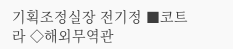기획조정실장 전기정 ■코트라 ◇해외무역관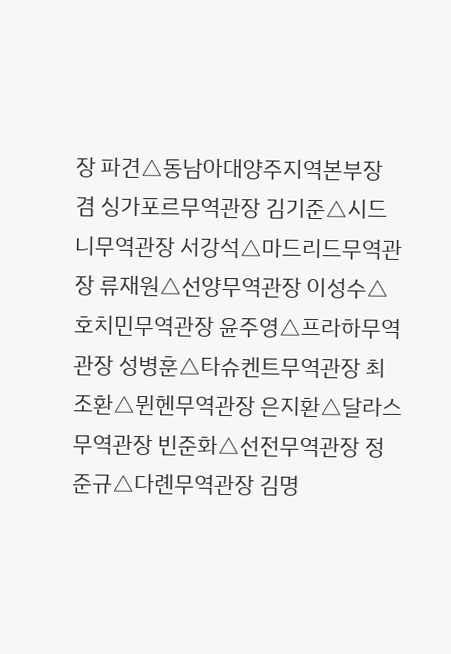장 파견△동남아대양주지역본부장 겸 싱가포르무역관장 김기준△시드니무역관장 서강석△마드리드무역관장 류재원△선양무역관장 이성수△호치민무역관장 윤주영△프라하무역관장 성병훈△타슈켄트무역관장 최조환△뮌헨무역관장 은지환△달라스무역관장 빈준화△선전무역관장 정준규△다롄무역관장 김명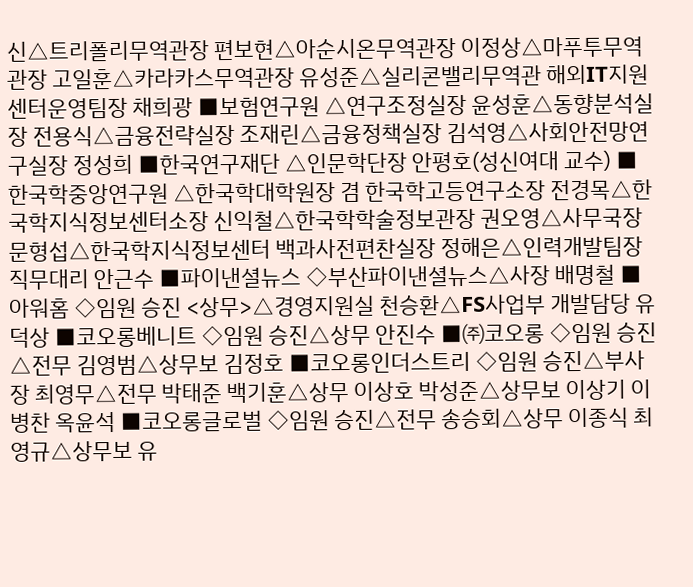신△트리폴리무역관장 편보현△아순시온무역관장 이정상△마푸투무역관장 고일훈△카라카스무역관장 유성준△실리콘밸리무역관 해외IT지원센터운영팀장 채희광 ■보험연구원 △연구조정실장 윤성훈△동향분석실장 전용식△금융전략실장 조재린△금융정책실장 김석영△사회안전망연구실장 정성희 ■한국연구재단 △인문학단장 안평호(성신여대 교수) ■한국학중앙연구원 △한국학대학원장 겸 한국학고등연구소장 전경목△한국학지식정보센터소장 신익철△한국학학술정보관장 권오영△사무국장 문형섭△한국학지식정보센터 백과사전편찬실장 정해은△인력개발팀장 직무대리 안근수 ■파이낸셜뉴스 ◇부산파이낸셜뉴스△사장 배명철 ■아워홈 ◇임원 승진 <상무>△경영지원실 천승환△FS사업부 개발담당 유덕상 ■코오롱베니트 ◇임원 승진△상무 안진수 ■㈜코오롱 ◇임원 승진△전무 김영범△상무보 김정호 ■코오롱인더스트리 ◇임원 승진△부사장 최영무△전무 박태준 백기훈△상무 이상호 박성준△상무보 이상기 이병찬 옥윤석 ■코오롱글로벌 ◇임원 승진△전무 송승회△상무 이종식 최영규△상무보 유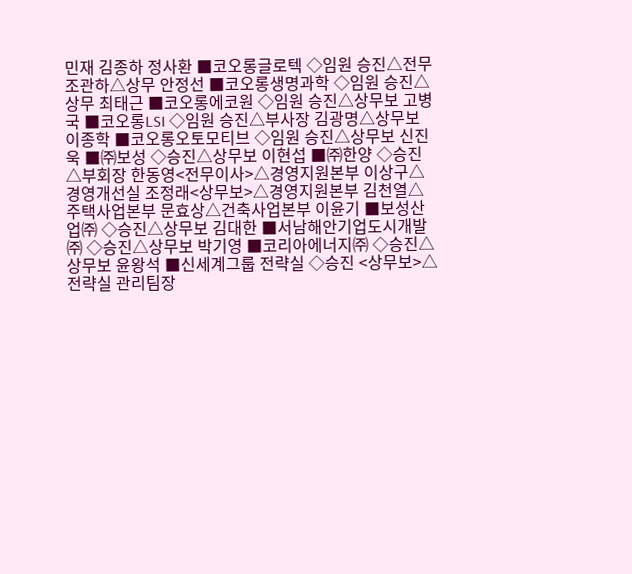민재 김종하 정사환 ■코오롱글로텍 ◇임원 승진△전무 조관하△상무 안정선 ■코오롱생명과학 ◇임원 승진△상무 최태근 ■코오롱에코원 ◇임원 승진△상무보 고병국 ■코오롱LSI ◇임원 승진△부사장 김광명△상무보 이종학 ■코오롱오토모티브 ◇임원 승진△상무보 신진욱 ■㈜보성 ◇승진△상무보 이현섭 ■㈜한양 ◇승진△부회장 한동영<전무이사>△경영지원본부 이상구△경영개선실 조정래<상무보>△경영지원본부 김천열△주택사업본부 문효상△건축사업본부 이윤기 ■보성산업㈜ ◇승진△상무보 김대한 ■서남해안기업도시개발㈜ ◇승진△상무보 박기영 ■코리아에너지㈜ ◇승진△상무보 윤왕석 ■신세계그룹 전략실 ◇승진 <상무보>△전략실 관리팀장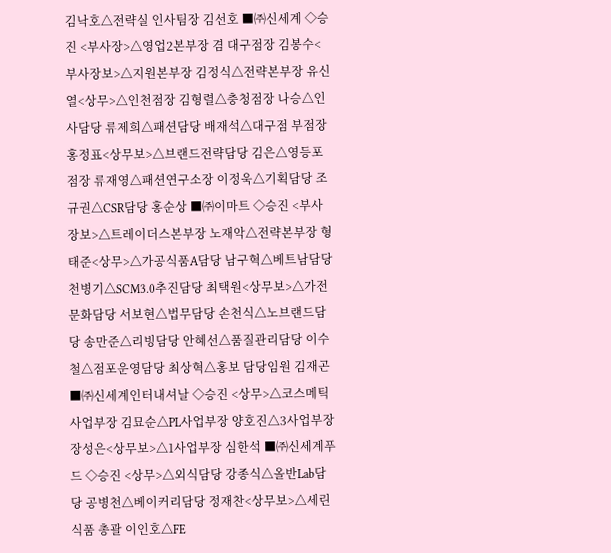김낙호△전략실 인사팀장 김선호 ■㈜신세계 ◇승진 <부사장>△영업2본부장 겸 대구점장 김봉수<부사장보>△지원본부장 김정식△전략본부장 유신열<상무>△인천점장 김형렬△충청점장 나승△인사담당 류제희△패션담당 배재석△대구점 부점장 홍정표<상무보>△브랜드전략담당 김은△영등포점장 류재영△패션연구소장 이정욱△기획담당 조규권△CSR담당 홍순상 ■㈜이마트 ◇승진 <부사장보>△트레이더스본부장 노재악△전략본부장 형태준<상무>△가공식품A담당 남구혁△베트남담당 천병기△SCM3.0추진담당 최택원<상무보>△가전문화담당 서보현△법무담당 손천식△노브랜드담당 송만준△리빙담당 안혜선△품질관리담당 이수철△점포운영담당 최상혁△홍보 담당임원 김재곤 ■㈜신세계인터내셔날 ◇승진 <상무>△코스메틱사업부장 김묘순△PL사업부장 양호진△3사업부장 장성은<상무보>△1사업부장 심한석 ■㈜신세계푸드 ◇승진 <상무>△외식담당 강종식△올반Lab담당 공병천△베이커리담당 정재찬<상무보>△세린식품 총괄 이인호△FE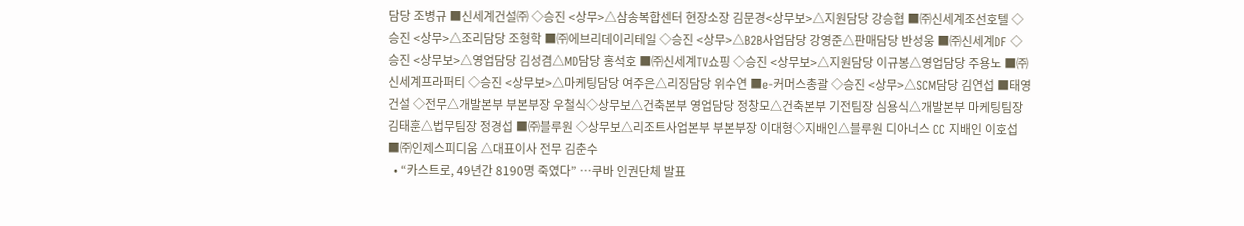담당 조병규 ■신세계건설㈜ ◇승진 <상무>△삼송복합센터 현장소장 김문경<상무보>△지원담당 강승협 ■㈜신세계조선호텔 ◇승진 <상무>△조리담당 조형학 ■㈜에브리데이리테일 ◇승진 <상무>△B2B사업담당 강영준△판매담당 반성웅 ■㈜신세계DF ◇승진 <상무보>△영업담당 김성겸△MD담당 홍석호 ■㈜신세계TV쇼핑 ◇승진 <상무보>△지원담당 이규봉△영업담당 주용노 ■㈜신세계프라퍼티 ◇승진 <상무보>△마케팅담당 여주은△리징담당 위수연 ■e-커머스총괄 ◇승진 <상무>△SCM담당 김연섭 ■태영건설 ◇전무△개발본부 부본부장 우철식◇상무보△건축본부 영업담당 정창모△건축본부 기전팀장 심용식△개발본부 마케팅팀장 김태훈△법무팀장 정경섭 ■㈜블루원 ◇상무보△리조트사업본부 부본부장 이대형◇지배인△블루원 디아너스 CC 지배인 이호섭 ■㈜인제스피디움 △대표이사 전무 김춘수
  • “카스트로, 49년간 8190명 죽였다” …쿠바 인권단체 발표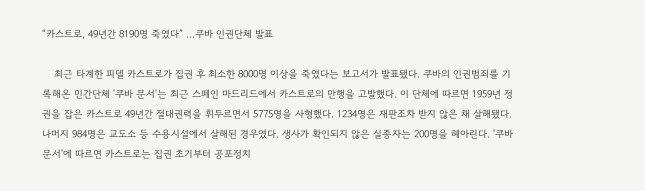“카스트로, 49년간 8190명 죽였다” …쿠바 인권단체 발표

    최근 타계한 피델 카스트로가 집권 후 최소한 8000명 이상을 죽였다는 보고서가 발표됐다. 쿠바의 인권범죄를 기록해온 민간단체 '쿠바 문서'는 최근 스페인 마드리드에서 카스트로의 만행을 고발했다. 이 단체에 따르면 1959년 정권을 잡은 카스트로 49년간 절대권력을 휘두르면서 5775명을 사형했다. 1234명은 재판조차 받지 않은 채 살해됐다. 나머지 984명은 교도소 등 수용시설에서 살해된 경우였다. 생사가 확인되지 않은 실종자는 200명을 헤아린다. '쿠바 문서'에 따르면 카스트로는 집권 초기부터 공포정치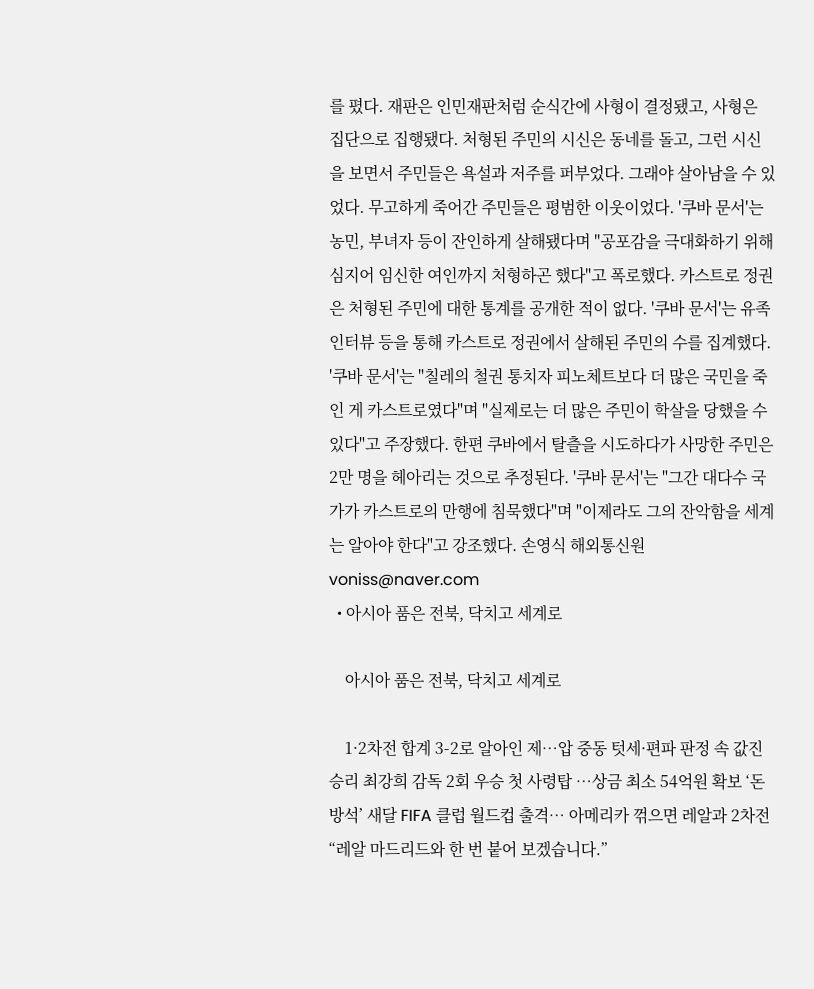를 폈다. 재판은 인민재판처럼 순식간에 사형이 결정됐고, 사형은 집단으로 집행됐다. 처형된 주민의 시신은 동네를 돌고, 그런 시신을 보면서 주민들은 욕설과 저주를 퍼부었다. 그래야 살아남을 수 있었다. 무고하게 죽어간 주민들은 평범한 이웃이었다. '쿠바 문서'는 농민, 부녀자 등이 잔인하게 살해됐다며 "공포감을 극대화하기 위해 심지어 임신한 여인까지 처형하곤 했다"고 폭로했다. 카스트로 정권은 처형된 주민에 대한 통계를 공개한 적이 없다. '쿠바 문서'는 유족 인터뷰 등을 통해 카스트로 정권에서 살해된 주민의 수를 집계했다. '쿠바 문서'는 "칠레의 철권 통치자 피노체트보다 더 많은 국민을 죽인 게 카스트로였다"며 "실제로는 더 많은 주민이 학살을 당했을 수 있다"고 주장했다. 한편 쿠바에서 탈츨을 시도하다가 사망한 주민은 2만 명을 헤아리는 것으로 추정된다. '쿠바 문서'는 "그간 대다수 국가가 카스트로의 만행에 침묵했다"며 "이제라도 그의 잔악함을 세계는 알아야 한다"고 강조했다. 손영식 해외통신원 voniss@naver.com
  • 아시아 품은 전북, 닥치고 세계로

    아시아 품은 전북, 닥치고 세계로

    1·2차전 합계 3-2로 알아인 제…압 중동 텃세·편파 판정 속 값진 승리 최강희 감독 2회 우승 첫 사령탑 …상금 최소 54억원 확보 ‘돈방석’ 새달 FIFA 클럽 월드컵 출격… 아메리카 꺾으면 레알과 2차전 “레알 마드리드와 한 번 붙어 보겠습니다.”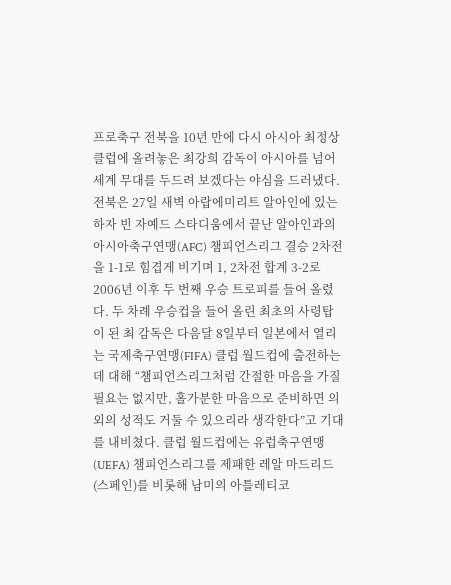프로축구 전북을 10년 만에 다시 아시아 최정상 클럽에 올려놓은 최강희 감독이 아시아를 넘어 세계 무대를 두드려 보겠다는 야심을 드러냈다. 전북은 27일 새벽 아랍에미리트 알아인에 있는 하자 빈 자예드 스타디움에서 끝난 알아인과의 아시아축구연맹(AFC) 챔피언스리그 결승 2차전을 1-1로 힘겹게 비기며 1, 2차전 합계 3-2로 2006년 이후 두 번째 우승 트로피를 들어 올렸다. 두 차례 우승컵을 들어 올린 최초의 사령탑이 된 최 감독은 다음달 8일부터 일본에서 열리는 국제축구연맹(FIFA) 클럽 월드컵에 출전하는 데 대해 “챔피언스리그처럼 간절한 마음을 가질 필요는 없지만, 홀가분한 마음으로 준비하면 의외의 성적도 거둘 수 있으리라 생각한다”고 기대를 내비쳤다. 클럽 월드컵에는 유럽축구연맹(UEFA) 챔피언스리그를 제패한 레알 마드리드(스페인)를 비롯해 남미의 아틀레티코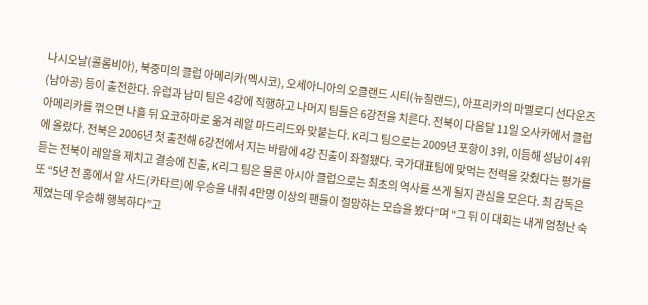나시오날(콜롬비아), 북중미의 클럽 아메리카(멕시코), 오세아니아의 오클랜드 시티(뉴질랜드), 아프리카의 마멜로디 선다운즈(남아공) 등이 출전한다. 유럽과 남미 팀은 4강에 직행하고 나머지 팀들은 6강전을 치른다. 전북이 다음달 11일 오사카에서 클럽 아메리카를 꺾으면 나흘 뒤 요코하마로 옮겨 레알 마드리드와 맞붙는다. K리그 팀으로는 2009년 포항이 3위, 이듬해 성남이 4위에 올랐다. 전북은 2006년 첫 출전해 6강전에서 지는 바람에 4강 진출이 좌절됐다. 국가대표팀에 맞먹는 전력을 갖췄다는 평가를 듣는 전북이 레알을 제치고 결승에 진출, K리그 팀은 물론 아시아 클럽으로는 최초의 역사를 쓰게 될지 관심을 모은다. 최 감독은 또 “5년 전 홈에서 알 사드(카타르)에 우승을 내줘 4만명 이상의 팬들이 절망하는 모습을 봤다”며 “그 뒤 이 대회는 내게 엄청난 숙제였는데 우승해 행복하다”고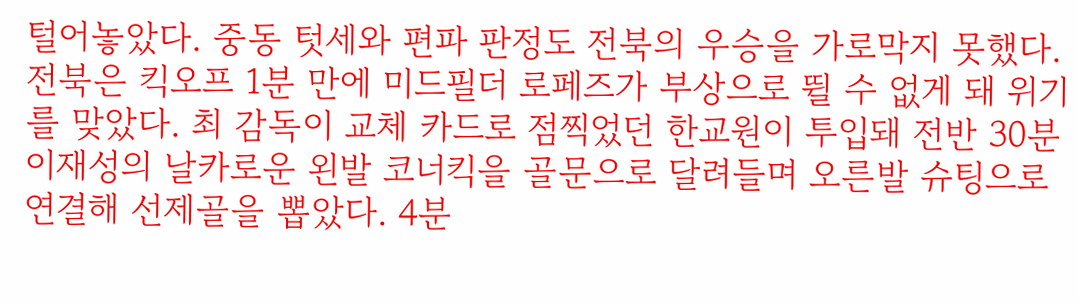털어놓았다. 중동 텃세와 편파 판정도 전북의 우승을 가로막지 못했다. 전북은 킥오프 1분 만에 미드필더 로페즈가 부상으로 뛸 수 없게 돼 위기를 맞았다. 최 감독이 교체 카드로 점찍었던 한교원이 투입돼 전반 30분 이재성의 날카로운 왼발 코너킥을 골문으로 달려들며 오른발 슈팅으로 연결해 선제골을 뽑았다. 4분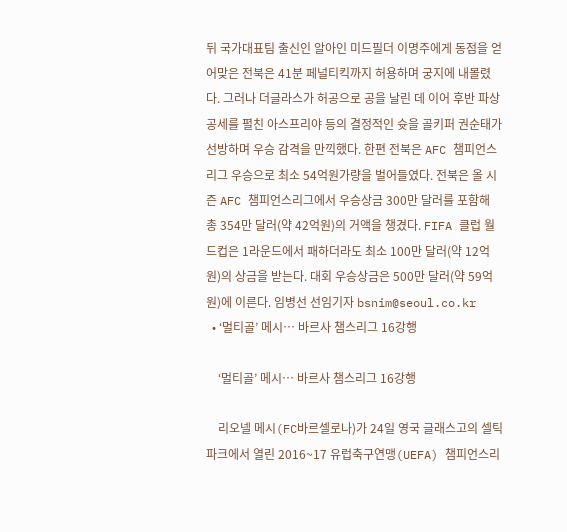뒤 국가대표팀 출신인 알아인 미드필더 이명주에게 동점을 얻어맞은 전북은 41분 페널티킥까지 허용하며 궁지에 내몰렸다. 그러나 더글라스가 허공으로 공을 날린 데 이어 후반 파상공세를 펼친 아스프리야 등의 결정적인 슛을 골키퍼 권순태가 선방하며 우승 감격을 만끽했다. 한편 전북은 AFC 챔피언스리그 우승으로 최소 54억원가량을 벌어들였다. 전북은 올 시즌 AFC 챔피언스리그에서 우승상금 300만 달러를 포함해 총 354만 달러(약 42억원)의 거액을 챙겼다. FIFA 클럽 월드컵은 1라운드에서 패하더라도 최소 100만 달러(약 12억원)의 상금을 받는다. 대회 우승상금은 500만 달러(약 59억원)에 이른다. 임병선 선임기자 bsnim@seoul.co.kr
  • ‘멀티골’ 메시… 바르사 챔스리그 16강행

    ‘멀티골’ 메시… 바르사 챔스리그 16강행

    리오넬 메시(FC바르셀로나)가 24일 영국 글래스고의 셀틱파크에서 열린 2016~17 유럽축구연맹(UEFA) 챔피언스리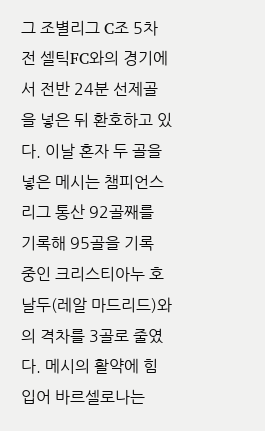그 조별리그 C조 5차전 셀틱FC와의 경기에서 전반 24분 선제골을 넣은 뒤 환호하고 있다. 이날 혼자 두 골을 넣은 메시는 챔피언스리그 통산 92골째를 기록해 95골을 기록 중인 크리스티아누 호날두(레알 마드리드)와의 격차를 3골로 줄였다. 메시의 활약에 힘입어 바르셀로나는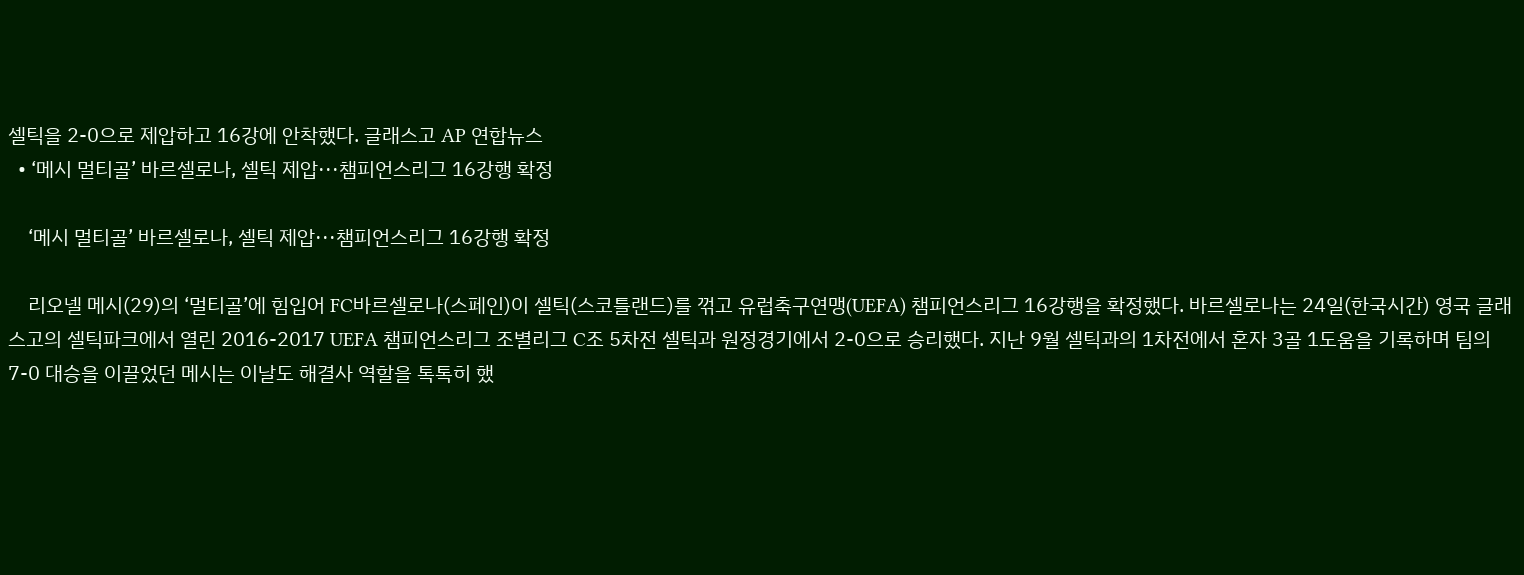셀틱을 2-0으로 제압하고 16강에 안착했다. 글래스고 AP 연합뉴스
  • ‘메시 멀티골’ 바르셀로나, 셀틱 제압···챔피언스리그 16강행 확정

    ‘메시 멀티골’ 바르셀로나, 셀틱 제압···챔피언스리그 16강행 확정

    리오넬 메시(29)의 ‘멀티골’에 힘입어 FC바르셀로나(스페인)이 셀틱(스코틀랜드)를 꺾고 유럽축구연맹(UEFA) 챔피언스리그 16강행을 확정했다. 바르셀로나는 24일(한국시간) 영국 글래스고의 셀틱파크에서 열린 2016-2017 UEFA 챔피언스리그 조별리그 C조 5차전 셀틱과 원정경기에서 2-0으로 승리했다. 지난 9월 셀틱과의 1차전에서 혼자 3골 1도움을 기록하며 팀의 7-0 대승을 이끌었던 메시는 이날도 해결사 역할을 톡톡히 했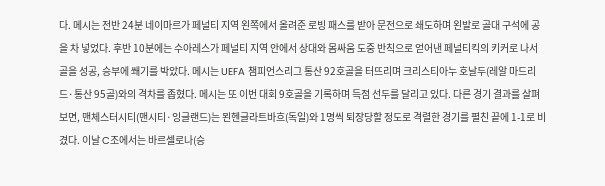다. 메시는 전반 24분 네이마르가 페널티 지역 왼쪽에서 올려준 로빙 패스를 받아 문전으로 쇄도하며 왼발로 골대 구석에 공을 차 넣었다. 후반 10분에는 수아레스가 페널티 지역 안에서 상대와 몸싸움 도중 반칙으로 얻어낸 페널티킥의 키커로 나서 골을 성공, 승부에 쐐기를 박았다. 메시는 UEFA 챔피언스리그 통산 92호골을 터뜨리며 크리스티아누 호날두(레알 마드리드·통산 95골)와의 격차를 좁혔다. 메시는 또 이번 대회 9호골을 기록하며 득점 선두를 달리고 있다. 다른 경기 결과를 살펴보면, 맨체스터시티(맨시티·잉글랜드)는 묀헨글라트바흐(독일)와 1명씩 퇴장당할 정도로 격렬한 경기를 펼친 끝에 1-1로 비겼다. 이날 C조에서는 바르셀로나(승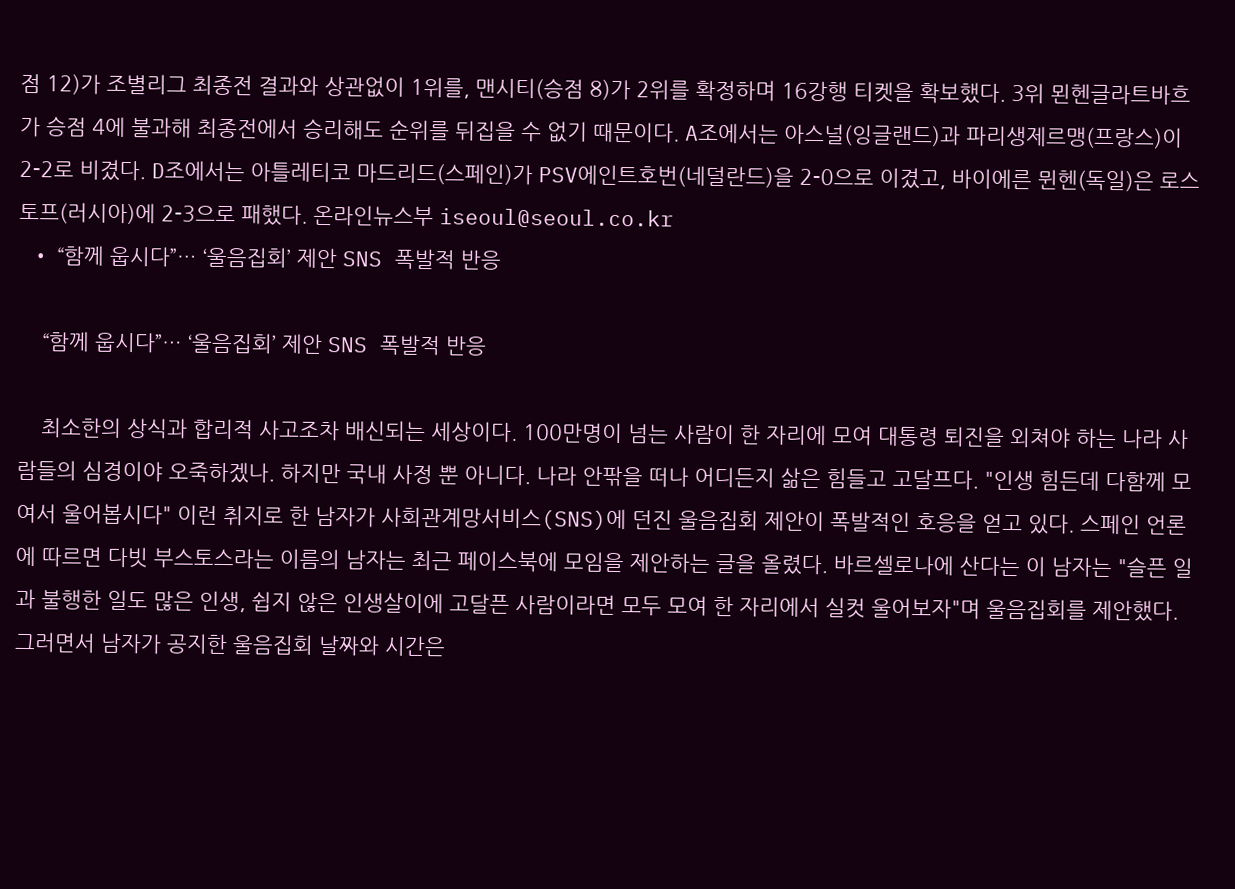점 12)가 조별리그 최종전 결과와 상관없이 1위를, 맨시티(승점 8)가 2위를 확정하며 16강행 티켓을 확보했다. 3위 묀헨글라트바흐가 승점 4에 불과해 최종전에서 승리해도 순위를 뒤집을 수 없기 때문이다. A조에서는 아스널(잉글랜드)과 파리생제르맹(프랑스)이 2-2로 비겼다. D조에서는 아틀레티코 마드리드(스페인)가 PSV에인트호번(네덜란드)을 2-0으로 이겼고, 바이에른 뮌헨(독일)은 로스토프(러시아)에 2-3으로 패했다. 온라인뉴스부 iseoul@seoul.co.kr
  • “함께 웁시다”… ‘울음집회’ 제안 SNS 폭발적 반응

    “함께 웁시다”… ‘울음집회’ 제안 SNS 폭발적 반응

    최소한의 상식과 합리적 사고조차 배신되는 세상이다. 100만명이 넘는 사람이 한 자리에 모여 대통령 퇴진을 외쳐야 하는 나라 사람들의 심경이야 오죽하겠나. 하지만 국내 사정 뿐 아니다. 나라 안팎을 떠나 어디든지 삶은 힘들고 고달프다. "인생 힘든데 다함께 모여서 울어봅시다" 이런 취지로 한 남자가 사회관계망서비스(SNS)에 던진 울음집회 제안이 폭발적인 호응을 얻고 있다. 스페인 언론에 따르면 다빗 부스토스라는 이름의 남자는 최근 페이스북에 모임을 제안하는 글을 올렸다. 바르셀로나에 산다는 이 남자는 "슬픈 일과 불행한 일도 많은 인생, 쉽지 않은 인생살이에 고달픈 사람이라면 모두 모여 한 자리에서 실컷 울어보자"며 울음집회를 제안했다. 그러면서 남자가 공지한 울음집회 날짜와 시간은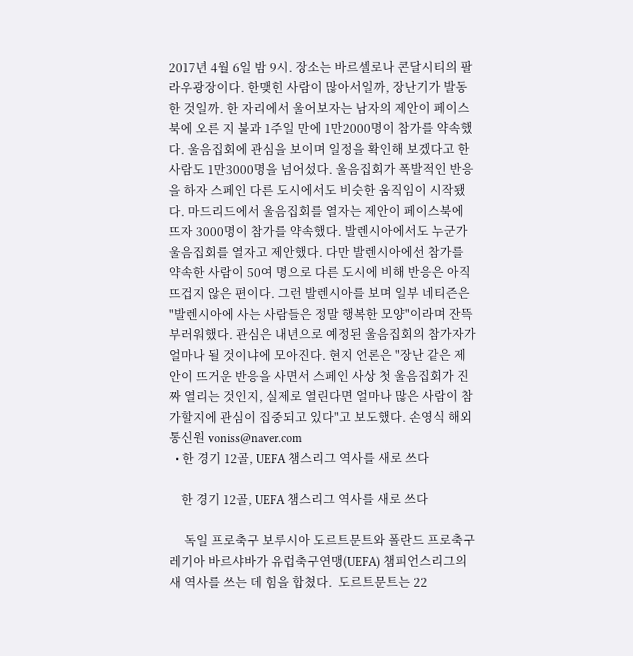2017년 4월 6일 밤 9시. 장소는 바르셀로나 콘달시티의 팔라우광장이다. 한맺힌 사람이 많아서일까, 장난기가 발동한 것일까. 한 자리에서 울어보자는 남자의 제안이 페이스북에 오른 지 불과 1주일 만에 1만2000명이 참가를 약속했다. 울음집회에 관심을 보이며 일정을 확인해 보겠다고 한 사람도 1만3000명을 넘어섰다. 울음집회가 폭발적인 반응을 하자 스페인 다른 도시에서도 비슷한 움직임이 시작됐다. 마드리드에서 울음집회를 열자는 제안이 페이스북에 뜨자 3000명이 참가를 약속했다. 발렌시아에서도 누군가 울음집회를 열자고 제안했다. 다만 발렌시아에선 참가를 약속한 사람이 50여 명으로 다른 도시에 비해 반응은 아직 뜨겁지 않은 편이다. 그런 발렌시아를 보며 일부 네티즌은 "발렌시아에 사는 사람들은 정말 행복한 모양"이라며 잔뜩 부러워했다. 관심은 내년으로 예정된 울음집회의 참가자가 얼마나 될 것이냐에 모아진다. 현지 언론은 "장난 같은 제안이 뜨거운 반응을 사면서 스페인 사상 첫 울음집회가 진짜 열리는 것인지, 실제로 열린다면 얼마나 많은 사람이 참가할지에 관심이 집중되고 있다"고 보도했다. 손영식 해외통신원 voniss@naver.com
  • 한 경기 12골, UEFA 챔스리그 역사를 새로 쓰다

    한 경기 12골, UEFA 챔스리그 역사를 새로 쓰다

     독일 프로축구 보루시아 도르트문트와 폴란드 프로축구 레기아 바르샤바가 유럽축구연맹(UEFA) 챔피언스리그의 새 역사를 쓰는 데 힘을 합쳤다.  도르트문트는 22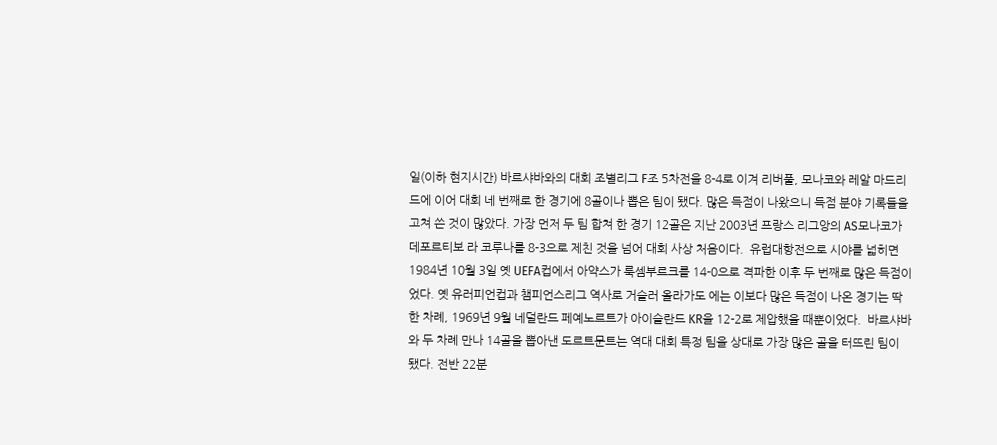일(이하 현지시간) 바르샤바와의 대회 조별리그 F조 5차전을 8-4로 이겨 리버풀, 모나코와 레알 마드리드에 이어 대회 네 번째로 한 경기에 8골이나 뽑은 팀이 됐다. 많은 득점이 나왔으니 득점 분야 기록들을 고쳐 쓴 것이 많았다. 가장 먼저 두 팀 합쳐 한 경기 12골은 지난 2003년 프랑스 리그앙의 AS모나코가 데포르티보 라 코루나를 8-3으로 제친 것을 넘어 대회 사상 처음이다.  유럽대항전으로 시야를 넓히면 1984년 10월 3일 옛 UEFA컵에서 아약스가 룩셈부르크를 14-0으로 격파한 이후 두 번째로 많은 득점이었다. 옛 유러피언컵과 챔피언스리그 역사로 거슬러 올라가도 에는 이보다 많은 득점이 나온 경기는 딱 한 차례, 1969년 9월 네덜란드 페예노르트가 아이슬란드 KR을 12-2로 제압했을 때뿐이었다.  바르샤바와 두 차례 만나 14골을 뽑아낸 도르트문트는 역대 대회 특정 팀을 상대로 가장 많은 골을 터뜨린 팀이 됐다. 전반 22분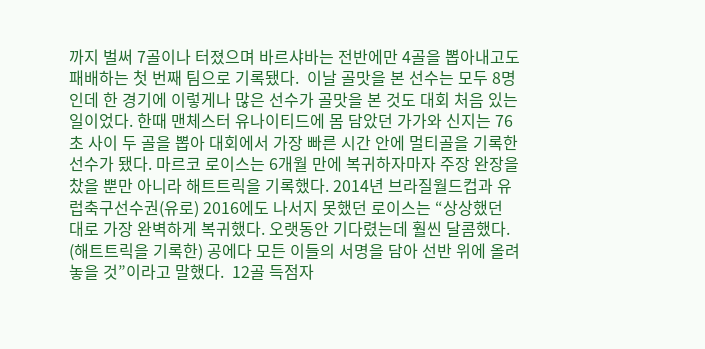까지 벌써 7골이나 터졌으며 바르샤바는 전반에만 4골을 뽑아내고도 패배하는 첫 번째 팀으로 기록됐다.  이날 골맛을 본 선수는 모두 8명인데 한 경기에 이렇게나 많은 선수가 골맛을 본 것도 대회 처음 있는 일이었다. 한때 맨체스터 유나이티드에 몸 담았던 가가와 신지는 76초 사이 두 골을 뽑아 대회에서 가장 빠른 시간 안에 멀티골을 기록한 선수가 됐다. 마르코 로이스는 6개월 만에 복귀하자마자 주장 완장을 찼을 뿐만 아니라 해트트릭을 기록했다. 2014년 브라질월드컵과 유럽축구선수권(유로) 2016에도 나서지 못했던 로이스는 “상상했던 대로 가장 완벽하게 복귀했다. 오랫동안 기다렸는데 훨씬 달콤했다. (해트트릭을 기록한) 공에다 모든 이들의 서명을 담아 선반 위에 올려놓을 것”이라고 말했다.  12골 득점자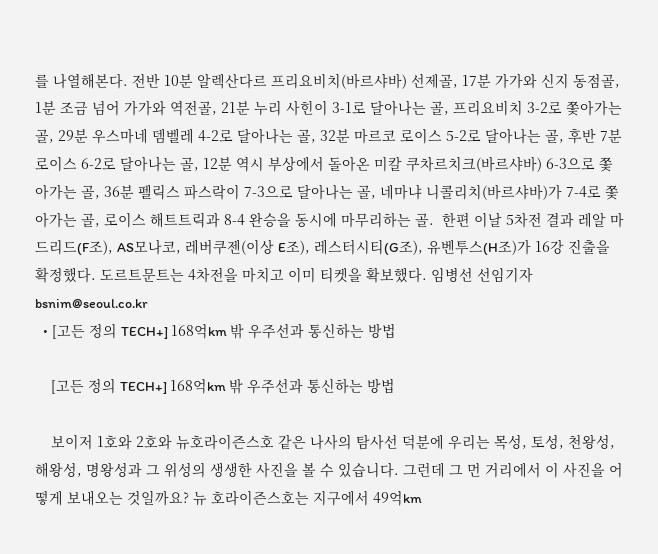를 나열해본다. 전반 10분 알렉산다르 프리요비치(바르샤바) 선제골, 17분 가가와 신지 동점골, 1분 조금 넘어 가가와 역전골, 21분 누리 사힌이 3-1로 달아나는 골, 프리요비치 3-2로 쫓아가는 골, 29분 우스마네 뎀벨레 4-2로 달아나는 골, 32분 마르코 로이스 5-2로 달아나는 골, 후반 7분 로이스 6-2로 달아나는 골, 12분 역시 부상에서 돌아온 미칼 쿠차르치크(바르샤바) 6-3으로 쫓아가는 골, 36분 펠릭스 파스락이 7-3으로 달아나는 골, 네마냐 니콜리치(바르샤바)가 7-4로 쫓아가는 골, 로이스 해트트릭과 8-4 완승을 동시에 마무리하는 골.  한편 이날 5차전 결과 레알 마드리드(F조), AS모나코, 레버쿠젠(이상 E조), 레스터시티(G조), 유벤투스(H조)가 16강 진출을 확정했다. 도르트문트는 4차전을 마치고 이미 티켓을 확보했다. 임병선 선임기자 bsnim@seoul.co.kr
  • [고든 정의 TECH+] 168억km 밖 우주선과 통신하는 방법

    [고든 정의 TECH+] 168억km 밖 우주선과 통신하는 방법

    보이저 1호와 2호와 뉴호라이즌스호 같은 나사의 탐사선 덕분에 우리는 목성, 토성, 천왕성, 해왕성, 명왕성과 그 위성의 생생한 사진을 볼 수 있습니다. 그런데 그 먼 거리에서 이 사진을 어떻게 보내오는 것일까요? 뉴 호라이즌스호는 지구에서 49억km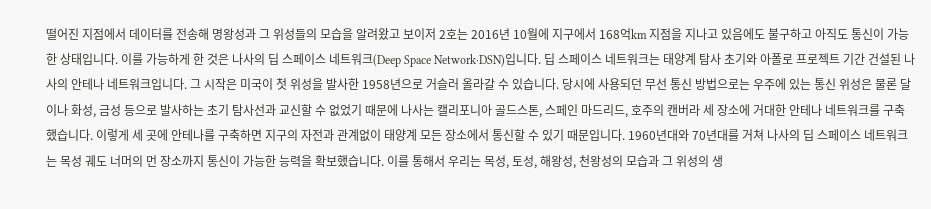떨어진 지점에서 데이터를 전송해 명왕성과 그 위성들의 모습을 알려왔고 보이저 2호는 2016년 10월에 지구에서 168억km 지점을 지나고 있음에도 불구하고 아직도 통신이 가능한 상태입니다. 이를 가능하게 한 것은 나사의 딥 스페이스 네트워크(Deep Space Network·DSN)입니다. 딥 스페이스 네트워크는 태양계 탐사 초기와 아폴로 프로젝트 기간 건설된 나사의 안테나 네트워크입니다. 그 시작은 미국이 첫 위성을 발사한 1958년으로 거슬러 올라갈 수 있습니다. 당시에 사용되던 무선 통신 방법으로는 우주에 있는 통신 위성은 물론 달이나 화성, 금성 등으로 발사하는 초기 탐사선과 교신할 수 없었기 때문에 나사는 캘리포니아 골드스톤, 스페인 마드리드, 호주의 캔버라 세 장소에 거대한 안테나 네트워크를 구축했습니다. 이렇게 세 곳에 안테나를 구축하면 지구의 자전과 관계없이 태양계 모든 장소에서 통신할 수 있기 때문입니다. 1960년대와 70년대를 거쳐 나사의 딥 스페이스 네트워크는 목성 궤도 너머의 먼 장소까지 통신이 가능한 능력을 확보했습니다. 이를 통해서 우리는 목성, 토성, 해왕성, 천왕성의 모습과 그 위성의 생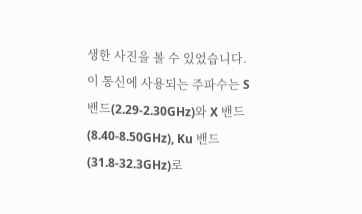생한 사진을 볼 수 있었습니다. 이 통신에 사용되는 주파수는 S 밴드(2.29-2.30GHz)와 X 밴드(8.40-8.50GHz), Ku 밴드 (31.8-32.3GHz)로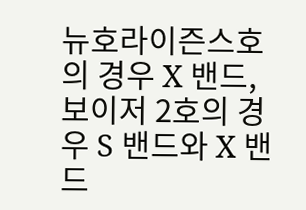뉴호라이즌스호의 경우 X 밴드, 보이저 2호의 경우 S 밴드와 X 밴드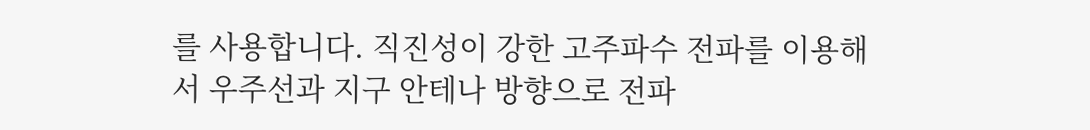를 사용합니다. 직진성이 강한 고주파수 전파를 이용해서 우주선과 지구 안테나 방향으로 전파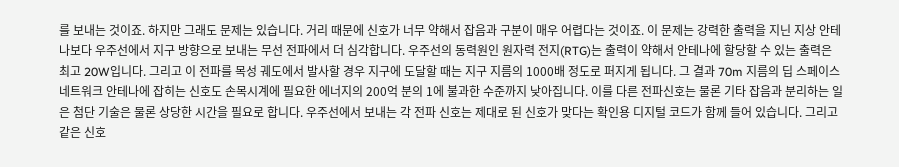를 보내는 것이죠. 하지만 그래도 문제는 있습니다. 거리 때문에 신호가 너무 약해서 잡음과 구분이 매우 어렵다는 것이죠. 이 문제는 강력한 출력을 지닌 지상 안테나보다 우주선에서 지구 방향으로 보내는 무선 전파에서 더 심각합니다. 우주선의 동력원인 원자력 전지(RTG)는 출력이 약해서 안테나에 할당할 수 있는 출력은 최고 20W입니다. 그리고 이 전파를 목성 궤도에서 발사할 경우 지구에 도달할 때는 지구 지름의 1000배 정도로 퍼지게 됩니다. 그 결과 70m 지름의 딥 스페이스 네트워크 안테나에 잡히는 신호도 손목시계에 필요한 에너지의 200억 분의 1에 불과한 수준까지 낮아집니다. 이를 다른 전파신호는 물론 기타 잡음과 분리하는 일은 첨단 기술은 물론 상당한 시간을 필요로 합니다. 우주선에서 보내는 각 전파 신호는 제대로 된 신호가 맞다는 확인용 디지털 코드가 함께 들어 있습니다. 그리고 같은 신호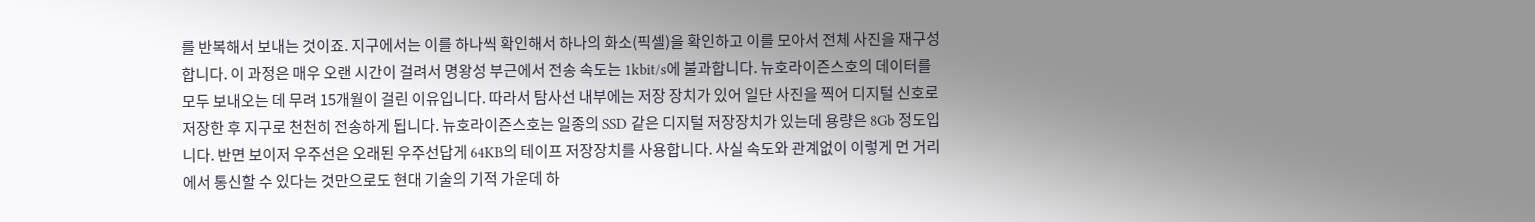를 반복해서 보내는 것이죠. 지구에서는 이를 하나씩 확인해서 하나의 화소(픽셀)을 확인하고 이를 모아서 전체 사진을 재구성합니다. 이 과정은 매우 오랜 시간이 걸려서 명왕성 부근에서 전송 속도는 1kbit/s에 불과합니다. 뉴호라이즌스호의 데이터를 모두 보내오는 데 무려 15개월이 걸린 이유입니다. 따라서 탐사선 내부에는 저장 장치가 있어 일단 사진을 찍어 디지털 신호로 저장한 후 지구로 천천히 전송하게 됩니다. 뉴호라이즌스호는 일종의 SSD 같은 디지털 저장장치가 있는데 용량은 8Gb 정도입니다. 반면 보이저 우주선은 오래된 우주선답게 64KB의 테이프 저장장치를 사용합니다. 사실 속도와 관계없이 이렇게 먼 거리에서 통신할 수 있다는 것만으로도 현대 기술의 기적 가운데 하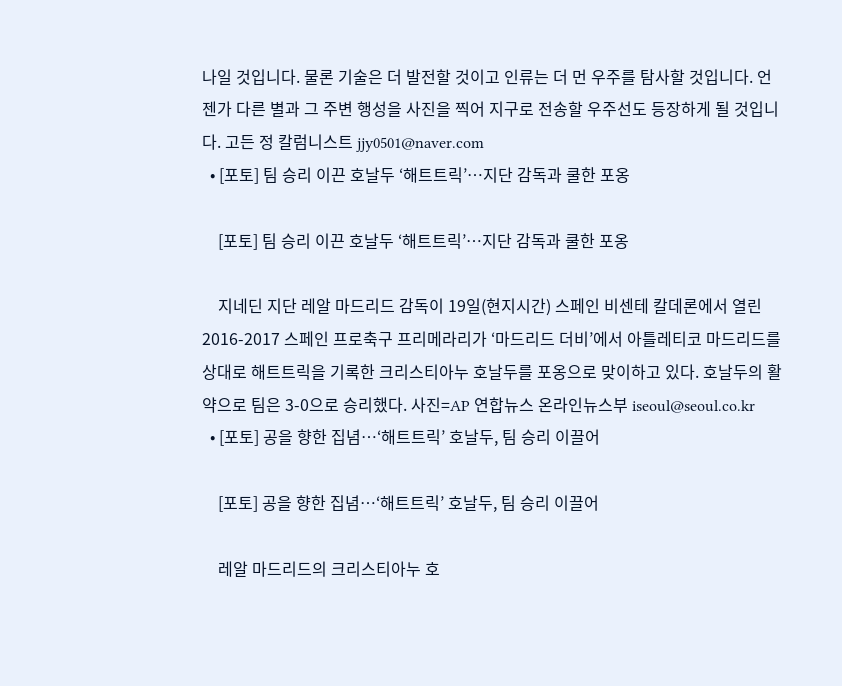나일 것입니다. 물론 기술은 더 발전할 것이고 인류는 더 먼 우주를 탐사할 것입니다. 언젠가 다른 별과 그 주변 행성을 사진을 찍어 지구로 전송할 우주선도 등장하게 될 것입니다. 고든 정 칼럼니스트 jjy0501@naver.com
  • [포토] 팀 승리 이끈 호날두 ‘해트트릭’…지단 감독과 쿨한 포옹

    [포토] 팀 승리 이끈 호날두 ‘해트트릭’…지단 감독과 쿨한 포옹

    지네딘 지단 레알 마드리드 감독이 19일(현지시간) 스페인 비센테 칼데론에서 열린 2016-2017 스페인 프로축구 프리메라리가 ‘마드리드 더비’에서 아틀레티코 마드리드를 상대로 해트트릭을 기록한 크리스티아누 호날두를 포옹으로 맞이하고 있다. 호날두의 활약으로 팀은 3-0으로 승리했다. 사진=AP 연합뉴스 온라인뉴스부 iseoul@seoul.co.kr
  • [포토] 공을 향한 집념…‘해트트릭’ 호날두, 팀 승리 이끌어

    [포토] 공을 향한 집념…‘해트트릭’ 호날두, 팀 승리 이끌어

    레알 마드리드의 크리스티아누 호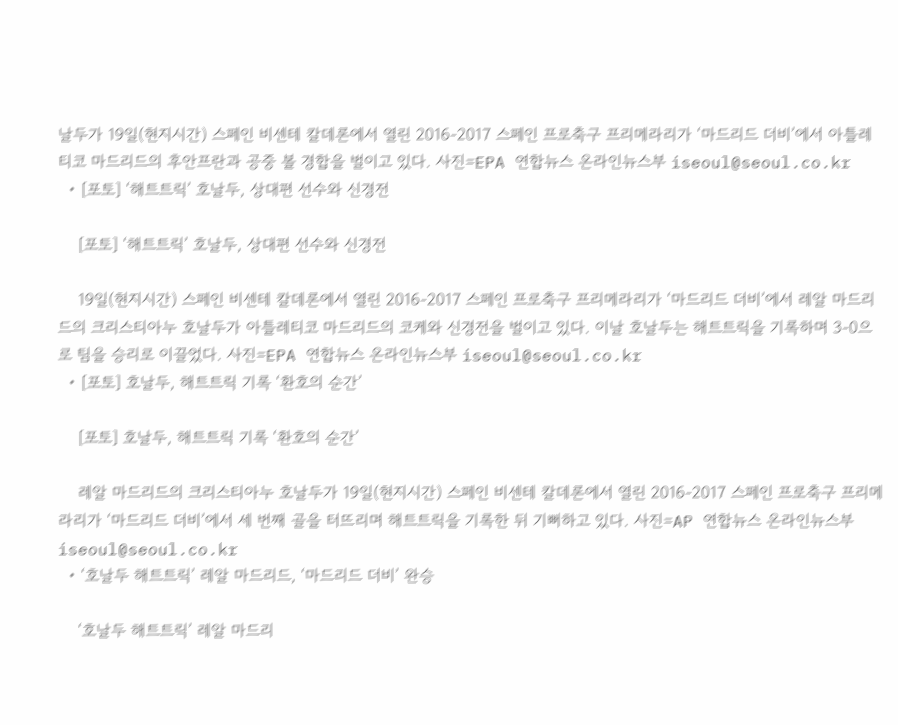날두가 19일(현지시간) 스페인 비센테 칼데론에서 열린 2016-2017 스페인 프로축구 프리메라리가 ‘마드리드 더비’에서 아틀레티코 마드리드의 후안프란과 공중 볼 경합을 벌이고 있다. 사진=EPA 연합뉴스 온라인뉴스부 iseoul@seoul.co.kr
  • [포토] ‘해트트릭’ 호날두, 상대편 선수와 신경전

    [포토] ‘해트트릭’ 호날두, 상대편 선수와 신경전

    19일(현지시간) 스페인 비센테 칼데론에서 열린 2016-2017 스페인 프로축구 프리메라리가 ‘마드리드 더비’에서 레알 마드리드의 크리스티아누 호날두가 아틀레티코 마드리드의 코케와 신경전을 벌이고 있다. 이날 호날두는 해트트릭을 기록하며 3-0으로 팀을 승리로 이끌었다. 사진=EPA 연합뉴스 온라인뉴스부 iseoul@seoul.co.kr
  • [포토] 호날두, 해트트릭 기록 ‘환호의 순간’

    [포토] 호날두, 해트트릭 기록 ‘환호의 순간’

    레알 마드리드의 크리스티아누 호날두가 19일(현지시간) 스페인 비센테 칼데론에서 열린 2016-2017 스페인 프로축구 프리메라리가 ‘마드리드 더비’에서 세 번째 골을 터뜨리며 해트트릭을 기록한 뒤 기뻐하고 있다. 사진=AP 연합뉴스 온라인뉴스부 iseoul@seoul.co.kr
  • ‘호날두 해트트릭’ 레알 마드리드, ‘마드리드 더비’ 완승

    ‘호날두 해트트릭’ 레알 마드리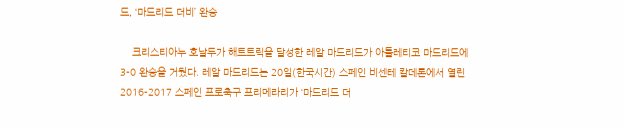드, ‘마드리드 더비’ 완승

    크리스티아누 호날두가 해트트릭을 달성한 레알 마드리드가 아틀레티코 마드리드에 3-0 완승을 거뒀다. 레알 마드리드는 20일(한국시간) 스페인 비센테 칼데론에서 열린 2016-2017 스페인 프로축구 프리메라리가 ‘마드리드 더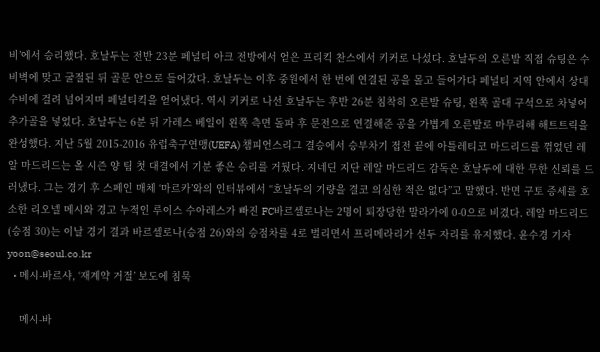비’에서 승리했다. 호날두는 전반 23분 페널티 아크 전방에서 얻은 프리킥 찬스에서 키커로 나섰다. 호날두의 오른발 직접 슈팅은 수비벽에 맞고 굴절된 뒤 골문 안으로 들어갔다. 호날두는 이후 중원에서 한 번에 연결된 공을 몰고 들어가다 페널티 지역 안에서 상대 수비에 걸려 넘어지며 페널티킥을 얻어냈다. 역시 키커로 나선 호날두는 후반 26분 침착히 오른발 슈팅, 왼쪽 골대 구석으로 차넣어 추가골을 넣었다. 호날두는 6분 뒤 가레스 베일이 왼쪽 측면 돌파 후 문전으로 연결해준 공을 가볍게 오른발로 마무리해 해트트릭을 완성했다. 지난 5월 2015-2016 유럽축구연맹(UEFA) 챔피언스리그 결승에서 승부차기 접전 끝에 아틀레티코 마드리드를 꺾었던 레알 마드리드는 올 시즌 양 팀 첫 대결에서 기분 좋은 승리를 거뒀다. 지네딘 지단 레알 마드리드 감독은 호날두에 대한 무한 신뢰를 드러냈다. 그는 경기 후 스페인 매체 ‘마르카’와의 인터뷰에서 “호날두의 기량을 결코 의심한 적은 없다”고 말했다. 반면 구토 증세를 호소한 리오넬 메시와 경고 누적인 루이스 수아레스가 빠진 FC바르셀로나는 2명이 퇴장당한 말라가에 0-0으로 비겼다. 레알 마드리드(승점 30)는 이날 경기 결과 바르셀로나(승점 26)와의 승점차를 4로 벌리면서 프리메라리가 선두 자리를 유지했다. 윤수경 기자 yoon@seoul.co.kr
  • 메시-바르샤, ‘재계약 거절’ 보도에 침묵

    메시-바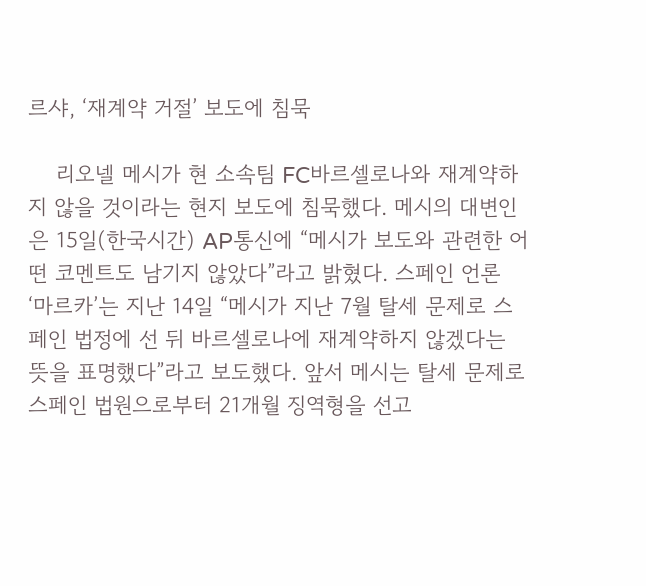르샤, ‘재계약 거절’ 보도에 침묵

    리오넬 메시가 현 소속팀 FC바르셀로나와 재계약하지 않을 것이라는 현지 보도에 침묵했다. 메시의 대변인은 15일(한국시간) AP통신에 “메시가 보도와 관련한 어떤 코멘트도 남기지 않았다”라고 밝혔다. 스페인 언론 ‘마르카’는 지난 14일 “메시가 지난 7월 탈세 문제로 스페인 법정에 선 뒤 바르셀로나에 재계약하지 않겠다는 뜻을 표명했다”라고 보도했다. 앞서 메시는 탈세 문제로 스페인 법원으로부터 21개월 징역형을 선고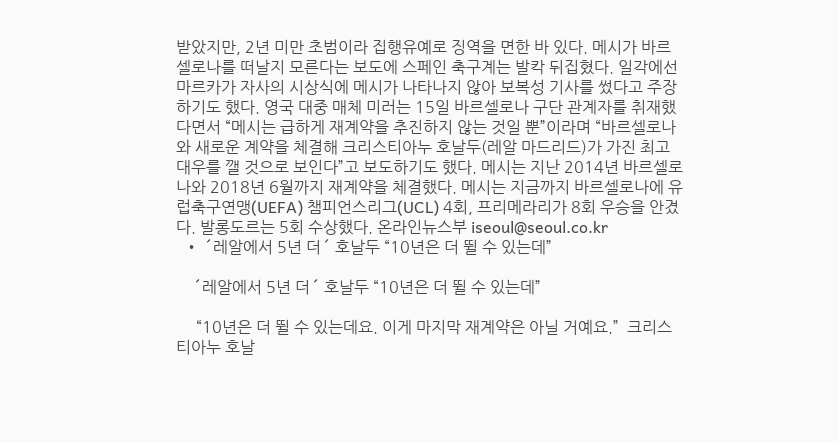받았지만, 2년 미만 초범이라 집행유예로 징역을 면한 바 있다. 메시가 바르셀로나를 떠날지 모른다는 보도에 스페인 축구계는 발칵 뒤집혔다. 일각에선 마르카가 자사의 시상식에 메시가 나타나지 않아 보복성 기사를 썼다고 주장하기도 했다. 영국 대중 매체 미러는 15일 바르셀로나 구단 관계자를 취재했다면서 “메시는 급하게 재계약을 추진하지 않는 것일 뿐”이라며 “바르셀로나와 새로운 계약을 체결해 크리스티아누 호날두(레알 마드리드)가 가진 최고 대우를 깰 것으로 보인다”고 보도하기도 했다. 메시는 지난 2014년 바르셀로나와 2018년 6월까지 재계약을 체결했다. 메시는 지금까지 바르셀로나에 유럽축구연맹(UEFA) 챔피언스리그(UCL) 4회, 프리메라리가 8회 우승을 안겼다. 발롱도르는 5회 수상했다. 온라인뉴스부 iseoul@seoul.co.kr
  • ´레알에서 5년 더´ 호날두 “10년은 더 뛸 수 있는데”

    ´레알에서 5년 더´ 호날두 “10년은 더 뛸 수 있는데”

     “10년은 더 뛸 수 있는데요. 이게 마지막 재계약은 아닐 거예요.”  크리스티아누 호날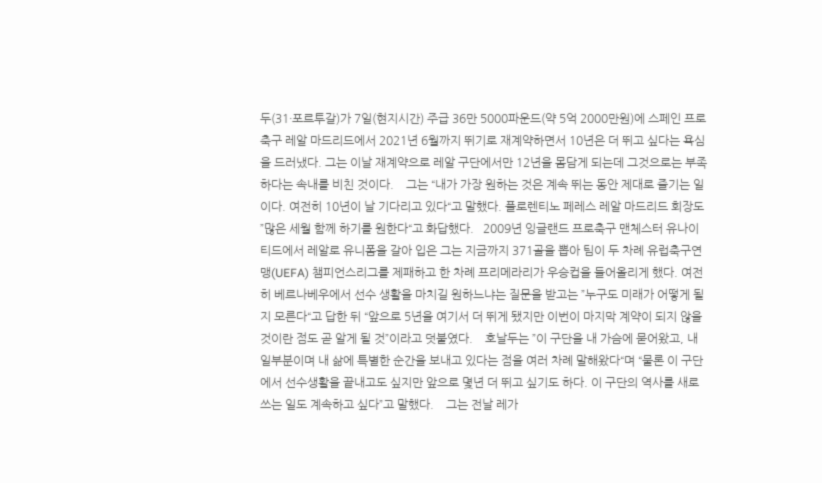두(31·포르투갈)가 7일(현지시간) 주급 36만 5000파운드(약 5억 2000만원)에 스페인 프로축구 레알 마드리드에서 2021년 6월까지 뛰기로 재계약하면서 10년은 더 뛰고 싶다는 욕심을 드러냈다. 그는 이날 재계약으로 레알 구단에서만 12년을 몸담게 되는데 그것으로는 부족하다는 속내를 비친 것이다.    그는 “내가 가장 원하는 것은 계속 뛰는 동안 제대로 즐기는 일이다. 여전히 10년이 날 기다리고 있다“고 말했다. 플로렌티노 페레스 레알 마드리드 회장도 ”많은 세월 함께 하기를 원한다“고 화답했다.   2009년 잉글랜드 프로축구 맨체스터 유나이티드에서 레알로 유니폼을 갈아 입은 그는 지금까지 371골을 뽑아 팀이 두 차례 유럽축구연맹(UEFA) 챔피언스리그를 제패하고 한 차례 프리메라리가 우승컵을 들어올리게 했다. 여전히 베르나베우에서 선수 생활을 마치길 원하느냐는 질문을 받고는 ”누구도 미래가 어떻게 될지 모른다“고 답한 뒤 “앞으로 5년을 여기서 더 뛰게 됐지만 이번이 마지막 계약이 되지 않을 것이란 점도 곧 알게 될 것”이라고 덧붙였다.    호날두는 ”이 구단을 내 가슴에 묻어왔고, 내 일부분이며 내 삶에 특별한 순간을 보내고 있다는 점을 여러 차례 말해왔다“며 “물론 이 구단에서 선수생활을 끝내고도 싶지만 앞으로 몇년 더 뛰고 싶기도 하다. 이 구단의 역사를 새로 쓰는 일도 계속하고 싶다”고 말했다.    그는 전날 레가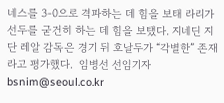네스를 3-0으로 격파하는 데 힘을 보태 라리가 선두를 굳건히 하는 데 힘을 보탰다. 지네딘 지단 레알 감독은 경기 뒤 호날두가 “각별한” 존재라고 평가했다.  임병선 선임기자 bsnim@seoul.co.kr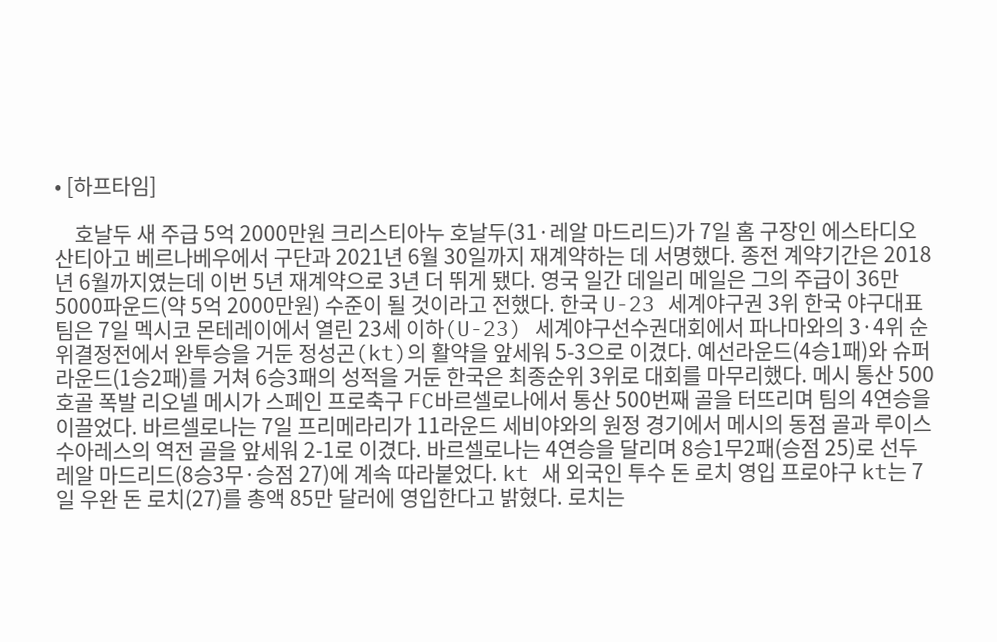• [하프타임]

    호날두 새 주급 5억 2000만원 크리스티아누 호날두(31·레알 마드리드)가 7일 홈 구장인 에스타디오 산티아고 베르나베우에서 구단과 2021년 6월 30일까지 재계약하는 데 서명했다. 종전 계약기간은 2018년 6월까지였는데 이번 5년 재계약으로 3년 더 뛰게 됐다. 영국 일간 데일리 메일은 그의 주급이 36만 5000파운드(약 5억 2000만원) 수준이 될 것이라고 전했다. 한국 U-23 세계야구권 3위 한국 야구대표팀은 7일 멕시코 몬테레이에서 열린 23세 이하(U-23) 세계야구선수권대회에서 파나마와의 3·4위 순위결정전에서 완투승을 거둔 정성곤(kt)의 활약을 앞세워 5-3으로 이겼다. 예선라운드(4승1패)와 슈퍼라운드(1승2패)를 거쳐 6승3패의 성적을 거둔 한국은 최종순위 3위로 대회를 마무리했다. 메시 통산 500호골 폭발 리오넬 메시가 스페인 프로축구 FC바르셀로나에서 통산 500번째 골을 터뜨리며 팀의 4연승을 이끌었다. 바르셀로나는 7일 프리메라리가 11라운드 세비야와의 원정 경기에서 메시의 동점 골과 루이스 수아레스의 역전 골을 앞세워 2-1로 이겼다. 바르셀로나는 4연승을 달리며 8승1무2패(승점 25)로 선두 레알 마드리드(8승3무·승점 27)에 계속 따라붙었다. kt 새 외국인 투수 돈 로치 영입 프로야구 kt는 7일 우완 돈 로치(27)를 총액 85만 달러에 영입한다고 밝혔다. 로치는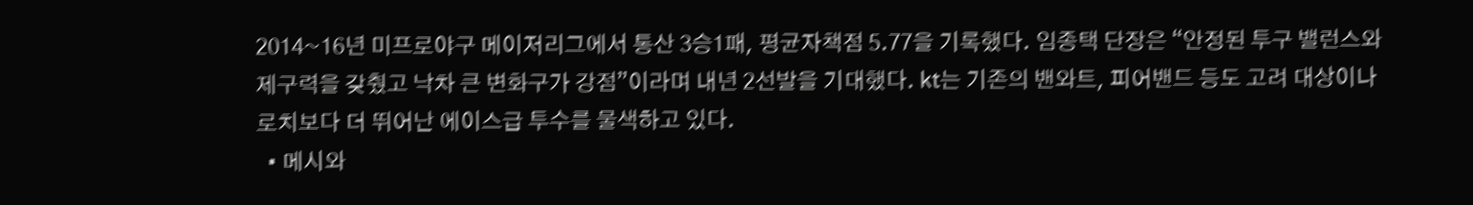2014~16년 미프로야구 메이저리그에서 통산 3승1패, 평균자책점 5.77을 기록했다. 임종택 단장은 “안정된 투구 밸런스와 제구력을 갖췄고 낙차 큰 변화구가 강점”이라며 내년 2선발을 기대했다. kt는 기존의 밴와트, 피어밴드 등도 고려 대상이나 로치보다 더 뛰어난 에이스급 투수를 물색하고 있다.
  • 메시와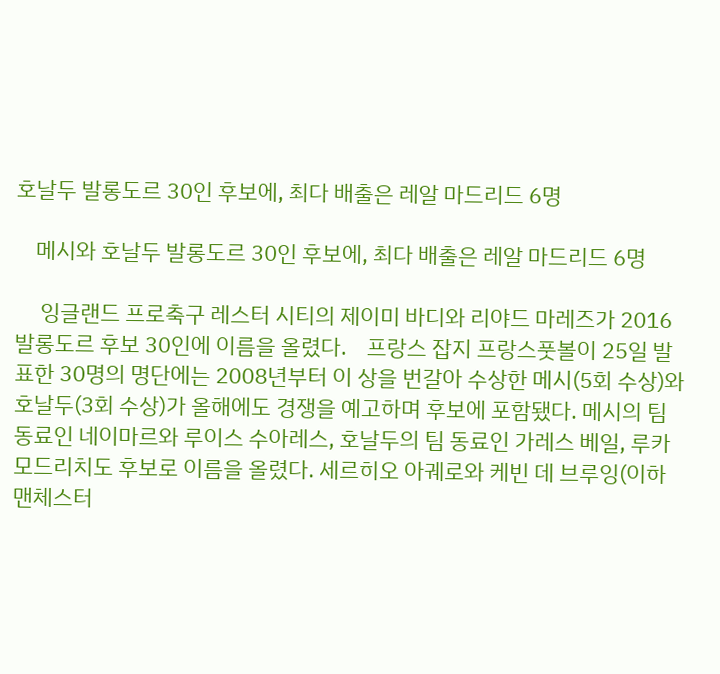호날두 발롱도르 30인 후보에, 최다 배출은 레알 마드리드 6명

    메시와 호날두 발롱도르 30인 후보에, 최다 배출은 레알 마드리드 6명

     잉글랜드 프로축구 레스터 시티의 제이미 바디와 리야드 마레즈가 2016 발롱도르 후보 30인에 이름을 올렸다.    프랑스 잡지 프랑스풋볼이 25일 발표한 30명의 명단에는 2008년부터 이 상을 번갈아 수상한 메시(5회 수상)와 호날두(3회 수상)가 올해에도 경쟁을 예고하며 후보에 포함됐다. 메시의 팀 동료인 네이마르와 루이스 수아레스, 호날두의 팀 동료인 가레스 베일, 루카 모드리치도 후보로 이름을 올렸다. 세르히오 아궤로와 케빈 데 브루잉(이하 맨체스터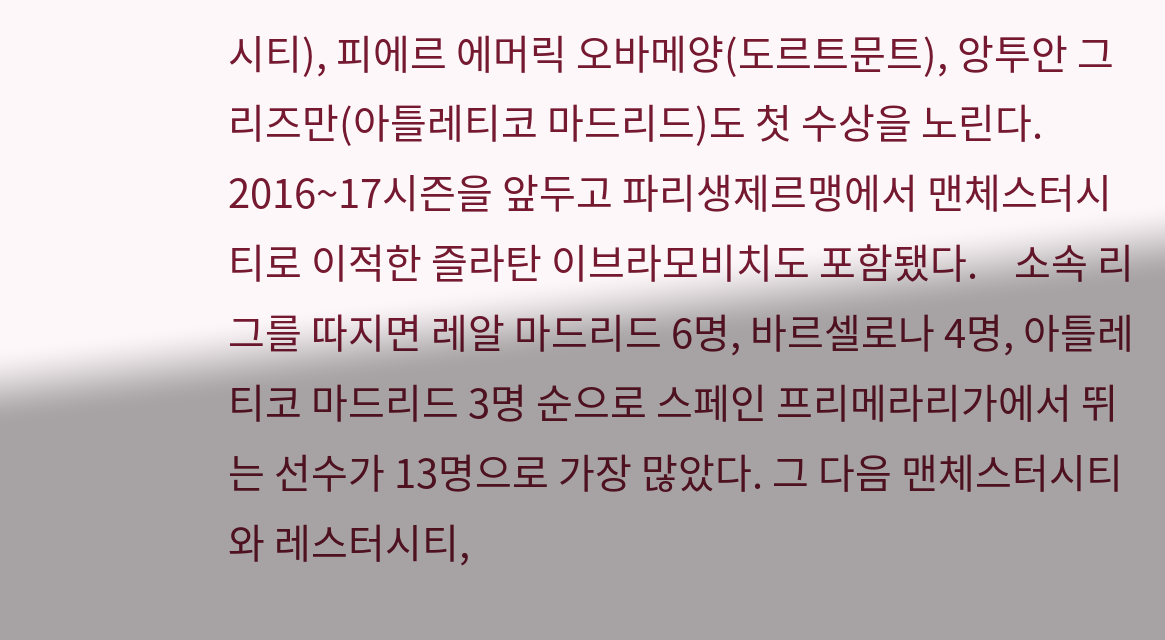시티), 피에르 에머릭 오바메양(도르트문트), 앙투안 그리즈만(아틀레티코 마드리드)도 첫 수상을 노린다. 2016~17시즌을 앞두고 파리생제르맹에서 맨체스터시티로 이적한 즐라탄 이브라모비치도 포함됐다.    소속 리그를 따지면 레알 마드리드 6명, 바르셀로나 4명, 아틀레티코 마드리드 3명 순으로 스페인 프리메라리가에서 뛰는 선수가 13명으로 가장 많았다. 그 다음 맨체스터시티와 레스터시티,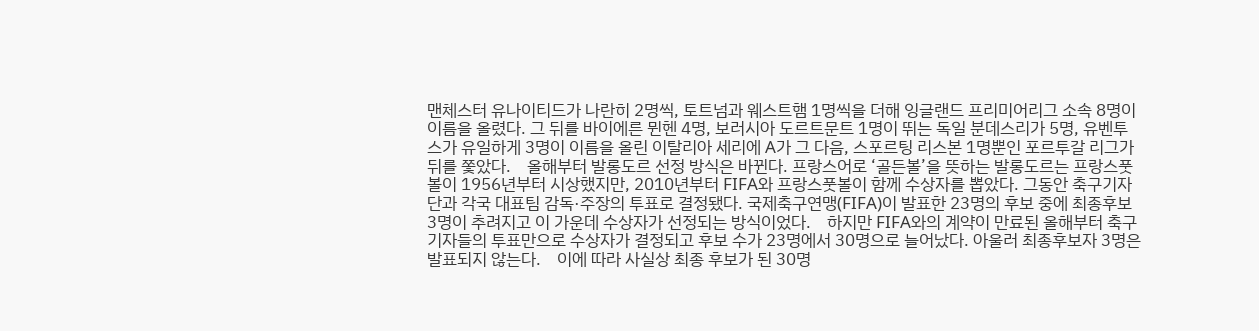맨체스터 유나이티드가 나란히 2명씩, 토트넘과 웨스트햄 1명씩을 더해 잉글랜드 프리미어리그 소속 8명이 이름을 올렸다. 그 뒤를 바이에른 뮌헨 4명, 보러시아 도르트문트 1명이 뛰는 독일 분데스리가 5명, 유벤투스가 유일하게 3명이 이름을 올린 이탈리아 세리에 A가 그 다음, 스포르팅 리스본 1명뿐인 포르투갈 리그가 뒤를 쫓았다.    올해부터 발롱도르 선정 방식은 바뀐다. 프랑스어로 ‘골든볼’을 뜻하는 발롱도르는 프랑스풋볼이 1956년부터 시상했지만, 2010년부터 FIFA와 프랑스풋볼이 함께 수상자를 뽑았다. 그동안 축구기자단과 각국 대표팀 감독·주장의 투표로 결정됐다. 국제축구연맹(FIFA)이 발표한 23명의 후보 중에 최종후보 3명이 추려지고 이 가운데 수상자가 선정되는 방식이었다.    하지만 FIFA와의 계약이 만료된 올해부터 축구기자들의 투표만으로 수상자가 결정되고 후보 수가 23명에서 30명으로 늘어났다. 아울러 최종후보자 3명은 발표되지 않는다.    이에 따라 사실상 최종 후보가 된 30명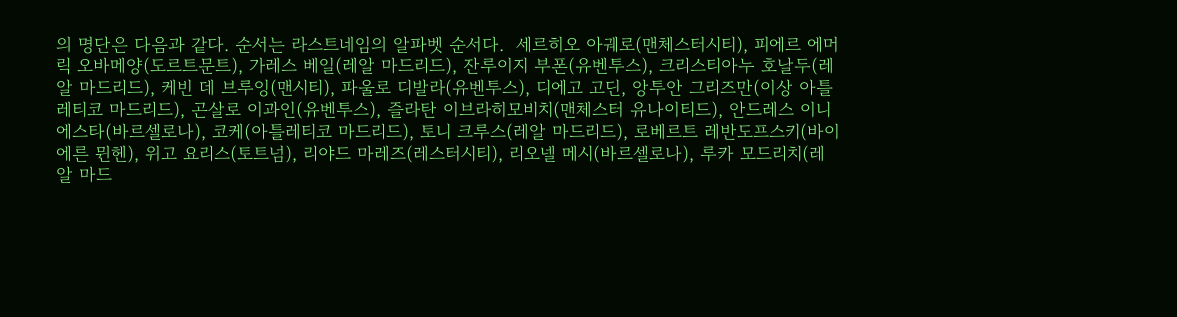의 명단은 다음과 같다. 순서는 라스트네임의 알파벳 순서다.  세르히오 아궤로(맨체스터시티), 피에르 에머릭 오바메양(도르트문트), 가레스 베일(레알 마드리드), 잔루이지 부폰(유벤투스), 크리스티아누 호날두(레알 마드리드), 케빈 데 브루잉(맨시티), 파울로 디발라(유벤투스), 디에고 고딘, 앙투안 그리즈만(이상 아틀레티코 마드리드), 곤살로 이과인(유벤투스), 즐라탄 이브라히모비치(맨체스터 유나이티드), 안드레스 이니에스타(바르셀로나), 코케(아틀레티코 마드리드), 토니 크루스(레알 마드리드), 로베르트 레반도프스키(바이에른 뮌헨), 위고 요리스(토트넘), 리야드 마레즈(레스터시티), 리오넬 메시(바르셀로나), 루카 모드리치(레알 마드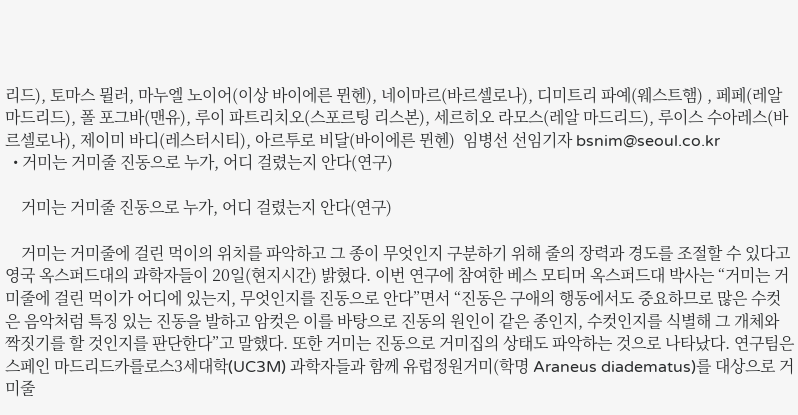리드), 토마스 뮐러, 마누엘 노이어(이상 바이에른 뮌헨), 네이마르(바르셀로나), 디미트리 파예(웨스트햄) , 페페(레알 마드리드), 폴 포그바(맨유), 루이 파트리치오(스포르팅 리스본), 세르히오 라모스(레알 마드리드), 루이스 수아레스(바르셀로나), 제이미 바디(레스터시티), 아르투로 비달(바이에른 뮌헨)  임병선 선임기자 bsnim@seoul.co.kr
  • 거미는 거미줄 진동으로 누가, 어디 걸렸는지 안다(연구)

    거미는 거미줄 진동으로 누가, 어디 걸렸는지 안다(연구)

    거미는 거미줄에 걸린 먹이의 위치를 파악하고 그 종이 무엇인지 구분하기 위해 줄의 장력과 경도를 조절할 수 있다고 영국 옥스퍼드대의 과학자들이 20일(현지시간) 밝혔다. 이번 연구에 참여한 베스 모티머 옥스퍼드대 박사는 “거미는 거미줄에 걸린 먹이가 어디에 있는지, 무엇인지를 진동으로 안다”면서 “진동은 구애의 행동에서도 중요하므로 많은 수컷은 음악처럼 특징 있는 진동을 발하고 암컷은 이를 바탕으로 진동의 원인이 같은 종인지, 수컷인지를 식별해 그 개체와 짝짓기를 할 것인지를 판단한다”고 말했다. 또한 거미는 진동으로 거미집의 상태도 파악하는 것으로 나타났다. 연구팀은 스페인 마드리드카를로스3세대학(UC3M) 과학자들과 함께 유럽정원거미(학명 Araneus diadematus)를 대상으로 거미줄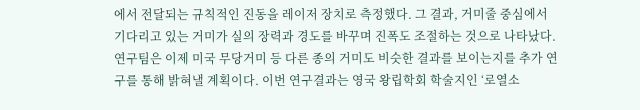에서 전달되는 규칙적인 진동을 레이저 장치로 측정했다. 그 결과, 거미줄 중심에서 기다리고 있는 거미가 실의 장력과 경도를 바꾸며 진폭도 조절하는 것으로 나타났다. 연구팀은 이제 미국 무당거미 등 다른 종의 거미도 비슷한 결과를 보이는지를 추가 연구를 통해 밝혀낼 계획이다. 이번 연구결과는 영국 왕립학회 학술지인 ‘로열소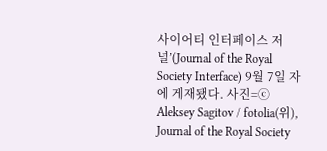사이어티 인터페이스 저널’(Journal of the Royal Society Interface) 9월 7일 자에 게재됐다. 사진=ⓒ Aleksey Sagitov / fotolia(위), Journal of the Royal Society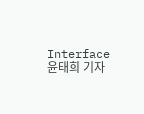Interface 윤태희 기자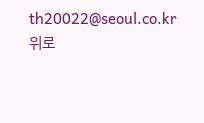th20022@seoul.co.kr
위로